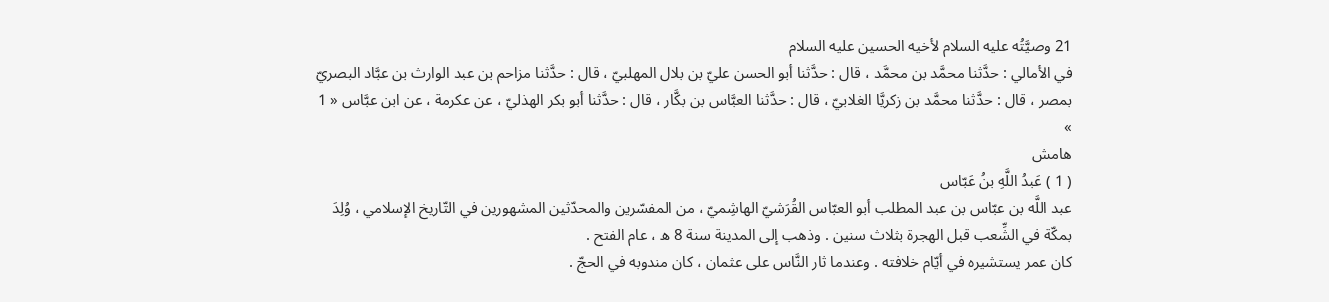21 وصيَّتُه عليه السلام لأخيه الحسين عليه السلام
في الأمالي : حدَّثنا محمَّد بن محمَّد ، قال : حدَّثنا أبو الحسن عليّ بن بلال المهلبيّ ، قال : حدَّثنا مزاحم بن عبد الوارث بن عبَّاد البصريّ بمصر ، قال : حدَّثنا محمَّد بن زكريَّا الغلابيّ ، قال : حدَّثنا العبَّاس بن بكَّار ، قال : حدَّثنا أبو بكر الهذليّ ، عن عكرمة ، عن ابن عبَّاس « 1 »
هامش
( 1 ) عَبدُ اللَّهِ بنُ عَبّاس
عبد اللَّه بن عبّاس بن عبد المطلب أبو العبّاس القُرَشيّ الهاشِميّ ، من المفسّرين والمحدّثين المشهورين في التّاريخ الإسلامي ، وُلِدَ بمكّة في الشِّعب قبل الهجرة بثلاث سنين . وذهب إلى المدينة سنة 8 ه ، عام الفتح .
كان عمر يستشيره في أيّام خلافته . وعندما ثار النَّاس على عثمان ، كان مندوبه في الحجّ .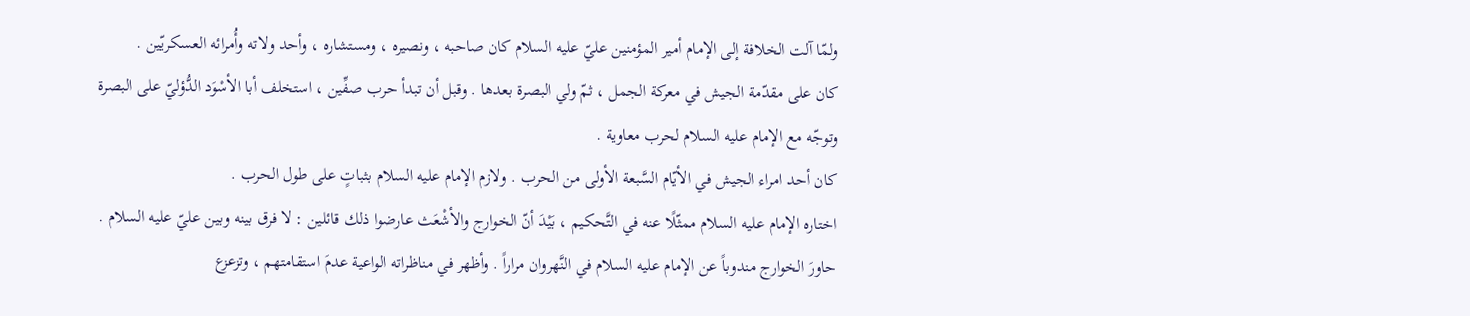ولمّا آلت الخلافة إلى الإمام أمير المؤمنين عليّ عليه السلام كان صاحبه ، ونصيره ، ومستشاره ، وأحد ولاته وأُمرائه العسكريّين .
كان على مقدّمة الجيش في معركة الجمل ، ثمّ ولي البصرة بعدها . وقبل أن تبدأ حرب صفِّين ، استخلف أبا الأسْوَد الدُّؤليّ على البصرة وتوجّه مع الإمام عليه السلام لحرب معاوية .
كان أحد امراء الجيش في الأيّام السَّبعة الأولى من الحرب . ولازم الإمام عليه السلام بثباتٍ على طول الحرب .
اختاره الإمام عليه السلام ممثّلًا عنه في التَّحكيم ، بَيْدَ أنّ الخوارج والأشْعَث عارضوا ذلك قائلين : لا فرق بينه وبين عليّ عليه السلام .
حاورَ الخوارج مندوباً عن الإمام عليه السلام في النَّهروان مراراً . وأظهر في مناظراته الواعية عدمَ استقامتهم ، وتزعزع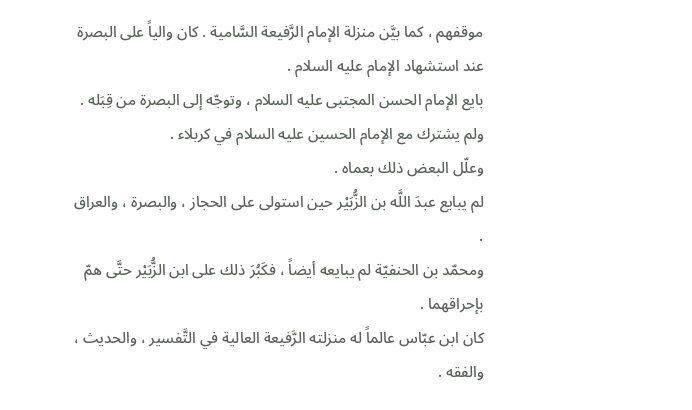موقفهم ، كما بيَّن منزلة الإمام الرَّفيعة السَّامية . كان والياً على البصرة عند استشهاد الإمام عليه السلام .
بايع الإمام الحسن المجتبى عليه السلام ، وتوجّه إلى البصرة من قِبَله . ولم يشترك مع الإمام الحسين عليه السلام في كربلاء .
وعلّل البعض ذلك بعماه .
لم يبايع عبدَ اللَّه بن الزُّبَيْر حين استولى على الحجاز ، والبصرة ، والعراق .
ومحمّد بن الحنفيّة لم يبايعه أيضاً ، فكَبُرَ ذلك على ابن الزُّبَيْر حتَّى همّ بإحراقهما .
كان ابن عبّاس عالماً له منزلته الرَّفيعة العالية في التَّفسير ، والحديث ، والفقه .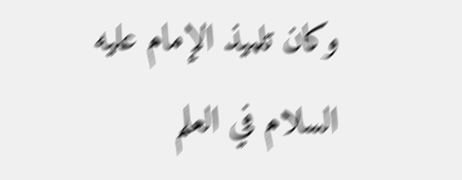وكان تلميذ الإمام عليه السلام في العلم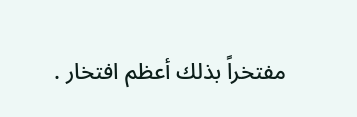مفتخراً بذلك أعظم افتخار .